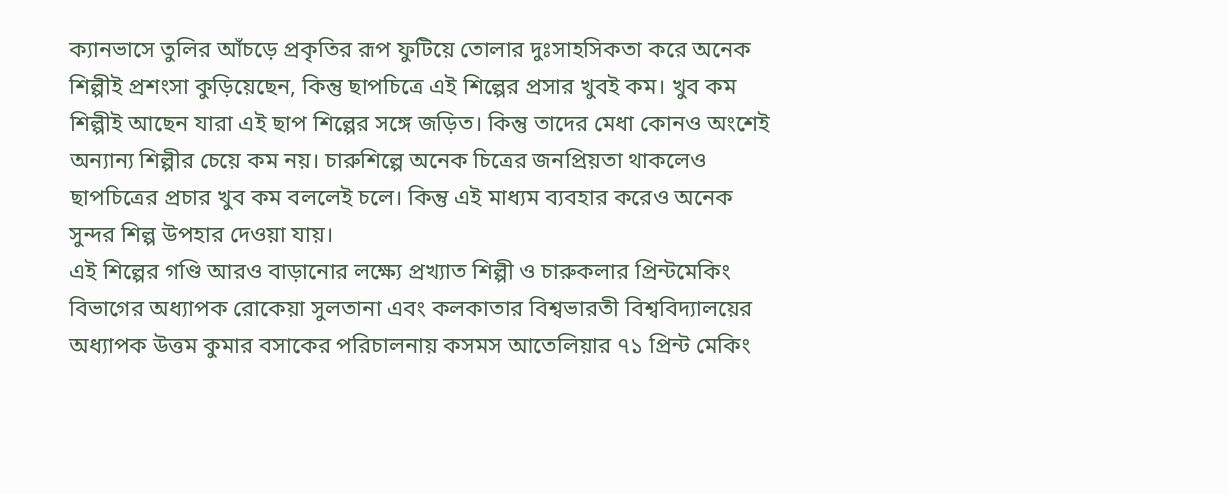ক্যানভাসে তুলির আঁচড়ে প্রকৃতির রূপ ফুটিয়ে তোলার দুঃসাহসিকতা করে অনেক শিল্পীই প্রশংসা কুড়িয়েছেন, কিন্তু ছাপচিত্রে এই শিল্পের প্রসার খুবই কম। খুব কম শিল্পীই আছেন যারা এই ছাপ শিল্পের সঙ্গে জড়িত। কিন্তু তাদের মেধা কোনও অংশেই অন্যান্য শিল্পীর চেয়ে কম নয়। চারুশিল্পে অনেক চিত্রের জনপ্রিয়তা থাকলেও ছাপচিত্রের প্রচার খুব কম বললেই চলে। কিন্তু এই মাধ্যম ব্যবহার করেও অনেক সুন্দর শিল্প উপহার দেওয়া যায়।
এই শিল্পের গণ্ডি আরও বাড়ানোর লক্ষ্যে প্রখ্যাত শিল্পী ও চারুকলার প্রিন্টমেকিং বিভাগের অধ্যাপক রোকেয়া সুলতানা এবং কলকাতার বিশ্বভারতী বিশ্ববিদ্যালয়ের অধ্যাপক উত্তম কুমার বসাকের পরিচালনায় কসমস আতেলিয়ার ৭১ প্রিন্ট মেকিং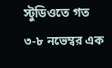স্টুডিওতে গত ৩-৮ নভেম্বর এক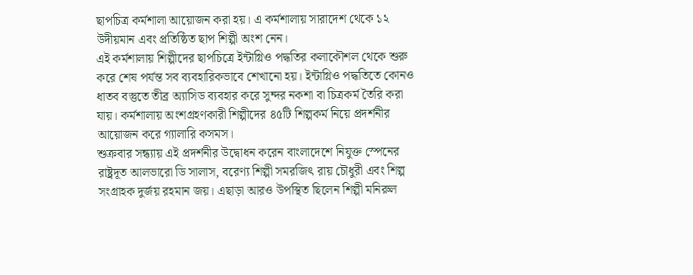ছাপচিত্র কর্মশালা আয়োজন করা হয়। এ কর্মশালায় সারাদেশ থেকে ১২ উদীয়মান এবং প্রতিষ্ঠিত ছাপ শিল্পী অংশ নেন।
এই কর্মশালায় শিল্পীদের ছাপচিত্রে ইন্টাগ্লিও পদ্ধতির কলাকৌশল থেকে শুরু করে শেষ পর্যন্ত সব ব্যবহারিকভাবে শেখানো হয়। ইন্টাগ্লিও পদ্ধতিতে কোনও ধাতব বস্তুতে তীব্র অ্যাসিড ব্যবহার করে সুন্দর নকশা বা চিত্রকর্ম তৈরি করা যায়। কর্মশালায় অংশগ্রহণকারী শিল্পীদের ৪৫টি শিল্পকর্ম নিয়ে প্রদর্শনীর আয়োজন করে গ্যালারি কসমস।
শুক্রবার সন্ধ্যায় এই প্রদর্শনীর উদ্বোধন করেন বাংলাদেশে নিযুক্ত স্পেনের রাষ্ট্রদূত আলভারো ডি সালাস, বরেণ্য শিল্পী সমরজিৎ রায় চৌধুরী এবং শিল্প সংগ্রাহক দুর্জয় রহমান জয়। এছাড়া আরও উপস্থিত ছিলেন শিল্পী মনিরুল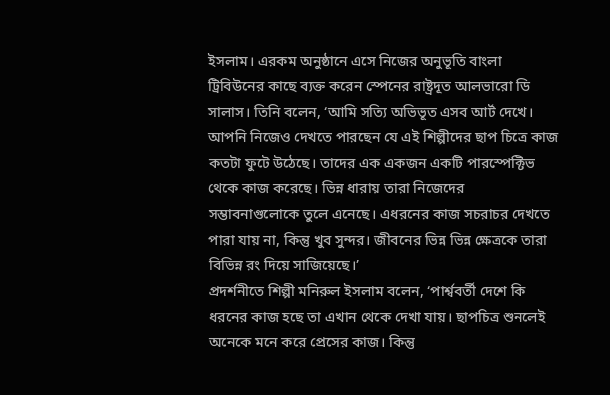ইসলাম। এরকম অনুষ্ঠানে এসে নিজের অনুভূতি বাংলা ট্রিবিউনের কাছে ব্যক্ত করেন স্পেনের রাষ্ট্রদূত আলভারো ডি সালাস। তিনি বলেন, ‘আমি সত্যি অভিভূত এসব আর্ট দেখে। আপনি নিজেও দেখতে পারছেন যে এই শিল্পীদের ছাপ চিত্রে কাজ কতটা ফুটে উঠেছে। তাদের এক একজন একটি পারস্পেক্টিভ থেকে কাজ করেছে। ভিন্ন ধারায় তারা নিজেদের সম্ভাবনাগুলোকে তুলে এনেছে। এধরনের কাজ সচরাচর দেখতে পারা যায় না, কিন্তু খুব সুন্দর। জীবনের ভিন্ন ভিন্ন ক্ষেত্রকে তারা বিভিন্ন রং দিয়ে সাজিয়েছে।’
প্রদর্শনীতে শিল্পী মনিরুল ইসলাম বলেন, ‘পার্শ্ববর্তী দেশে কি ধরনের কাজ হছে তা এখান থেকে দেখা যায়। ছাপচিত্র শুনলেই অনেকে মনে করে প্রেসের কাজ। কিন্তু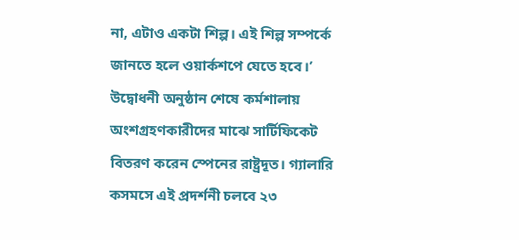না, এটাও একটা শিল্প। এই শিল্প সম্পর্কে জানতে হলে ওয়ার্কশপে যেতে হবে।’
উদ্বোধনী অনুষ্ঠান শেষে কর্মশালায় অংশগ্রহণকারীদের মাঝে সার্টিফিকেট বিতরণ করেন স্পেনের রাষ্ট্রদূত। গ্যালারি কসমসে এই প্রদর্শনী চলবে ২৩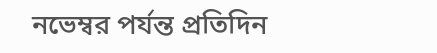নভেম্বর পর্যন্ত প্রতিদিন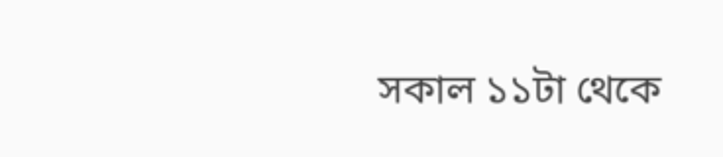সকাল ১১টা থেকে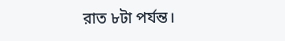রাত ৮টা পর্যন্ত।